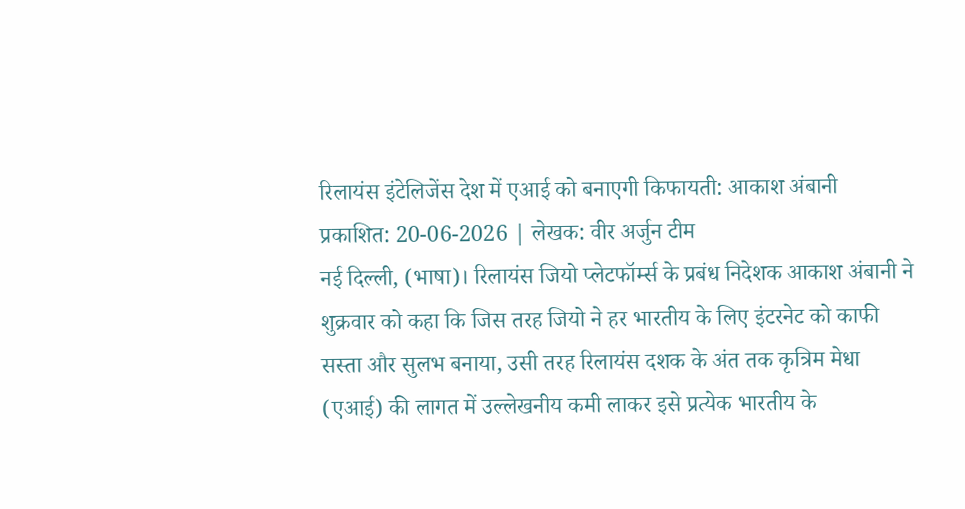रिलायंस इंटेलिजेंस देश में एआई को बनाएगी किफायती: आकाश अंबानी
प्रकाशित: 20-06-2026 | लेखक: वीर अर्जुन टीम
नई दिल्ली, (भाषा)। रिलायंस जियो प्लेटफॉर्म्स के प्रबंध निदेशक आकाश अंबानी ने शुक्रवार को कहा कि जिस तरह जियो ने हर भारतीय के लिए इंटरनेट को काफी सस्ता और सुलभ बनाया, उसी तरह रिलायंस दशक के अंत तक कृत्रिम मेधा (एआई) की लागत में उल्लेखनीय कमी लाकर इसे प्रत्येक भारतीय के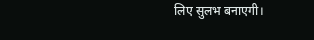लिए सुलभ बनाएगी।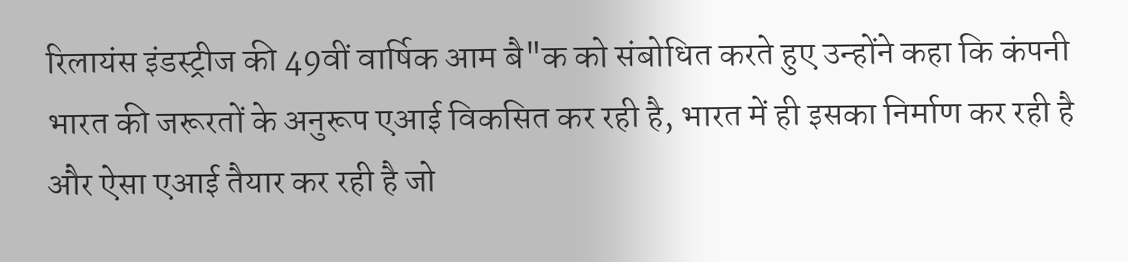रिलायंस इंडस्ट्रीज की 49वीं वार्षिक आम बै"क को संबोधित करते हुए उन्होंने कहा कि कंपनी भारत की जरूरतों के अनुरूप एआई विकसित कर रही है, भारत में ही इसका निर्माण कर रही है और ऐसा एआई तैयार कर रही है जो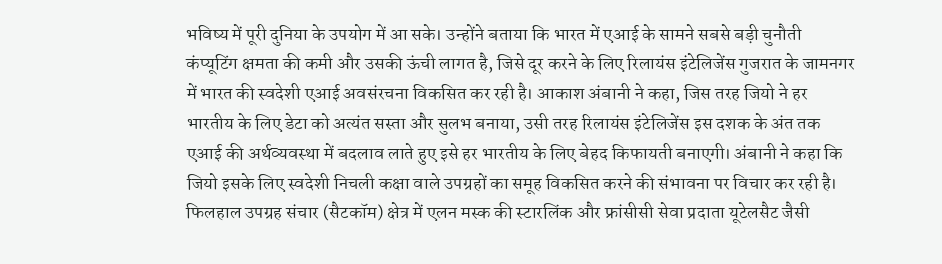भविष्य में पूरी दुनिया के उपयोग में आ सके। उन्होंने बताया कि भारत में एआई के सामने सबसे बड़ी चुनौती कंप्यूटिंग क्षमता की कमी और उसकी ऊंची लागत है, जिसे दूर करने के लिए रिलायंस इंटेलिजेंस गुजरात के जामनगर में भारत की स्वदेशी एआई अवसंरचना विकसित कर रही है। आकाश अंबानी ने कहा, जिस तरह जियो ने हर भारतीय के लिए डेटा को अत्यंत सस्ता और सुलभ बनाया, उसी तरह रिलायंस इंटेलिजेंस इस दशक के अंत तक एआई की अर्थव्यवस्था में बदलाव लाते हुए इसे हर भारतीय के लिए बेहद किफायती बनाएगी। अंबानी ने कहा कि जियो इसके लिए स्वदेशी निचली कक्षा वाले उपग्रहों का समूह विकसित करने की संभावना पर विचार कर रही है। फिलहाल उपग्रह संचार (सैटकॉम) क्षेत्र में एलन मस्क की स्टारलिंक और फ्रांसीसी सेवा प्रदाता यूटेलसैट जैसी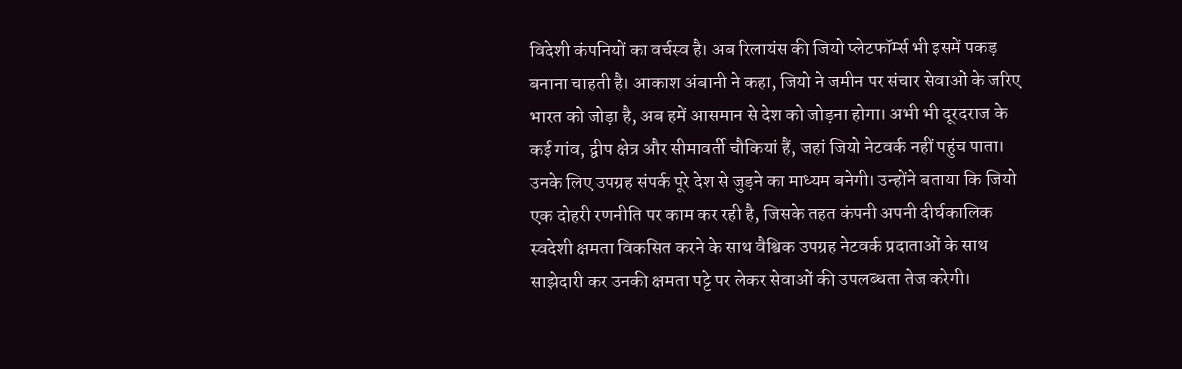विदेशी कंपनियों का वर्चस्व है। अब रिलायंस की जियो प्लेटफॉर्म्स भी इसमें पकड़ बनाना चाहती है। आकाश अंबानी ने कहा, जियो ने जमीन पर संचार सेवाओं के जरिए भारत को जोड़ा है, अब हमें आसमान से देश को जोड़ना होगा। अभी भी दूरदराज के कई गांव, द्वीप क्षेत्र और सीमावर्ती चौकियां हैं, जहां जियो नेटवर्क नहीं पहुंच पाता। उनके लिए उपग्रह संपर्क पूरे देश से जुड़ने का माध्यम बनेगी। उन्होंने बताया कि जियो एक दोहरी रणनीति पर काम कर रही है, जिसके तहत कंपनी अपनी दीर्घकालिक स्वदेशी क्षमता विकसित करने के साथ वैश्विक उपग्रह नेटवर्क प्रदाताओं के साथ साझेदारी कर उनकी क्षमता पट्टे पर लेकर सेवाओं की उपलब्धता तेज करेगी।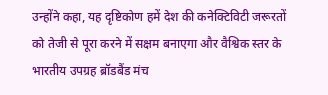उन्होंने कहा, यह दृष्टिकोण हमें देश की कनेक्टिविटी जरूरतों को तेजी से पूरा करने में सक्षम बनाएगा और वैश्विक स्तर के भारतीय उपग्रह ब्रॉडबैंड मंच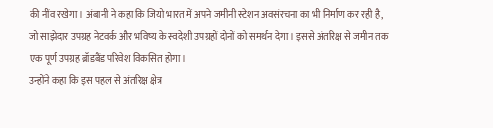की नींव रखेगा। अंबानी ने कहा कि जियो भारत में अपने जमीनी स्टेशन अवसंरचना का भी निर्माण कर रही है, जो साझेदार उपग्रह नेटवर्क और भविष्य के स्वदेशी उपग्रहों दोनों को समर्थन देगा। इससे अंतरिक्ष से जमीन तक एक पूर्ण उपग्रह ब्रॉडबैंड परिवेश विकसित होगा।
उन्होंने कहा कि इस पहल से अंतरिक्ष क्षेत्र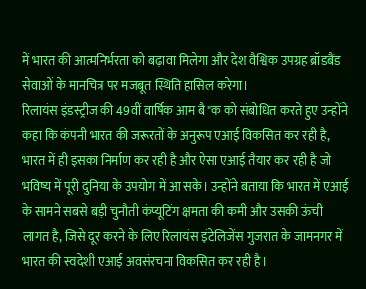में भारत की आत्मनिर्भरता को बढ़ावा मिलेगा और देश वैश्विक उपग्रह ब्रॉडबैंड सेवाओं के मानचित्र पर मजबूत स्थिति हासिल करेगा।
रिलायंस इंडस्ट्रीज की 49वीं वार्षिक आम बै"क को संबोधित करते हुए उन्होंने कहा कि कंपनी भारत की जरूरतों के अनुरूप एआई विकसित कर रही है, भारत में ही इसका निर्माण कर रही है और ऐसा एआई तैयार कर रही है जो भविष्य में पूरी दुनिया के उपयोग में आ सके। उन्होंने बताया कि भारत में एआई के सामने सबसे बड़ी चुनौती कंप्यूटिंग क्षमता की कमी और उसकी ऊंची लागत है, जिसे दूर करने के लिए रिलायंस इंटेलिजेंस गुजरात के जामनगर में भारत की स्वदेशी एआई अवसंरचना विकसित कर रही है।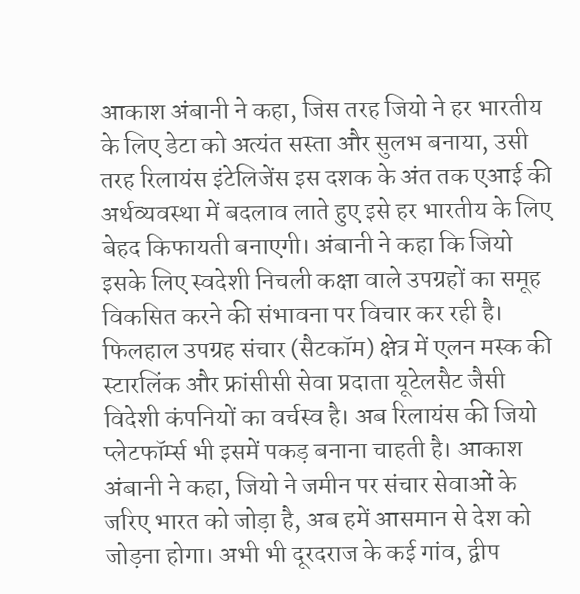आकाश अंबानी ने कहा, जिस तरह जियो ने हर भारतीय के लिए डेटा को अत्यंत सस्ता और सुलभ बनाया, उसी तरह रिलायंस इंटेलिजेंस इस दशक के अंत तक एआई की अर्थव्यवस्था में बदलाव लाते हुए इसे हर भारतीय के लिए बेहद किफायती बनाएगी। अंबानी ने कहा कि जियो इसके लिए स्वदेशी निचली कक्षा वाले उपग्रहों का समूह विकसित करने की संभावना पर विचार कर रही है। फिलहाल उपग्रह संचार (सैटकॉम) क्षेत्र में एलन मस्क की स्टारलिंक और फ्रांसीसी सेवा प्रदाता यूटेलसैट जैसी विदेशी कंपनियों का वर्चस्व है। अब रिलायंस की जियो प्लेटफॉर्म्स भी इसमें पकड़ बनाना चाहती है। आकाश अंबानी ने कहा, जियो ने जमीन पर संचार सेवाओं के जरिए भारत को जोड़ा है, अब हमें आसमान से देश को जोड़ना होगा। अभी भी दूरदराज के कई गांव, द्वीप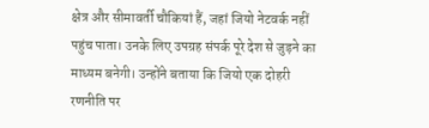क्षेत्र और सीमावर्ती चौकियां हैं, जहां जियो नेटवर्क नहीं पहुंच पाता। उनके लिए उपग्रह संपर्क पूरे देश से जुड़ने का माध्यम बनेगी। उन्होंने बताया कि जियो एक दोहरी रणनीति पर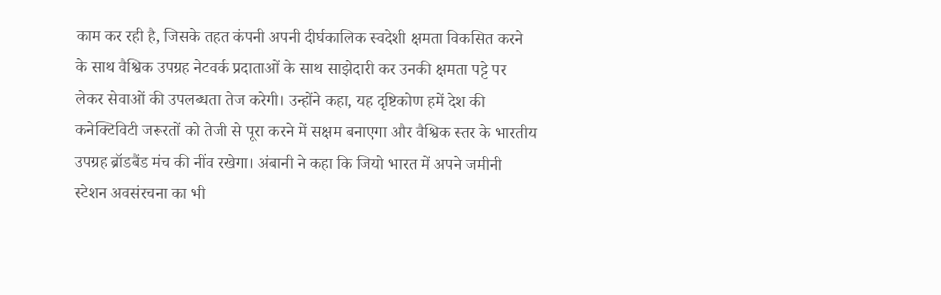काम कर रही है, जिसके तहत कंपनी अपनी दीर्घकालिक स्वदेशी क्षमता विकसित करने के साथ वैश्विक उपग्रह नेटवर्क प्रदाताओं के साथ साझेदारी कर उनकी क्षमता पट्टे पर लेकर सेवाओं की उपलब्धता तेज करेगी। उन्होंने कहा, यह दृष्टिकोण हमें देश की कनेक्टिविटी जरूरतों को तेजी से पूरा करने में सक्षम बनाएगा और वैश्विक स्तर के भारतीय उपग्रह ब्रॉडबैंड मंच की नींव रखेगा। अंबानी ने कहा कि जियो भारत में अपने जमीनी स्टेशन अवसंरचना का भी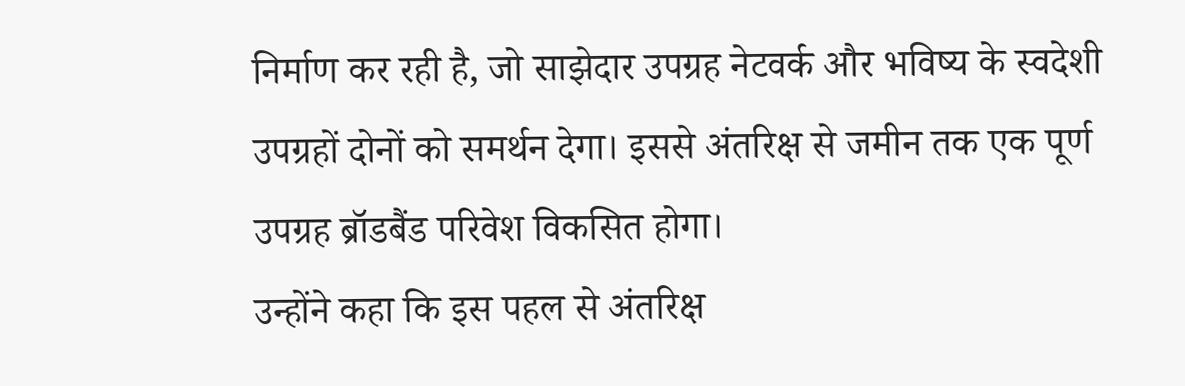निर्माण कर रही है, जो साझेदार उपग्रह नेटवर्क और भविष्य के स्वदेशी उपग्रहों दोनों को समर्थन देगा। इससे अंतरिक्ष से जमीन तक एक पूर्ण उपग्रह ब्रॉडबैंड परिवेश विकसित होगा।
उन्होंने कहा कि इस पहल से अंतरिक्ष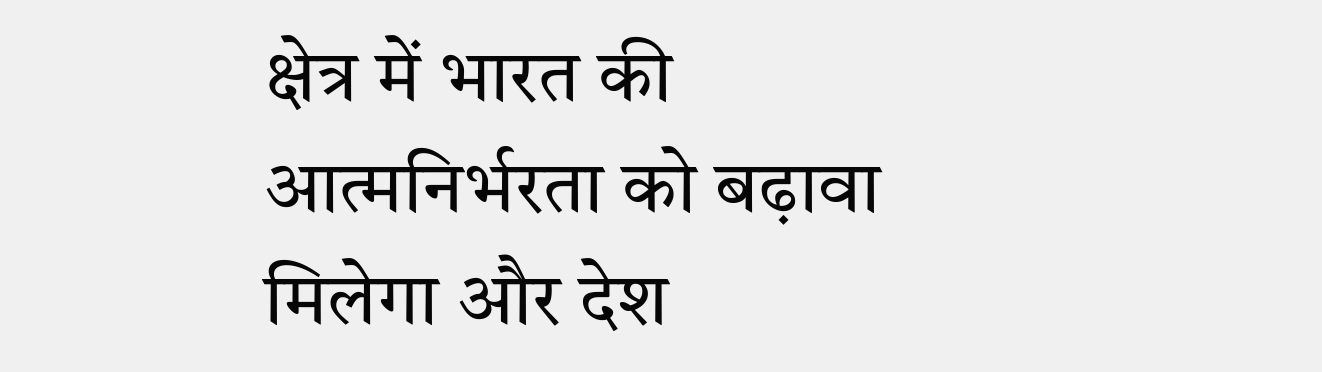क्षेत्र में भारत की आत्मनिर्भरता को बढ़ावा मिलेगा और देश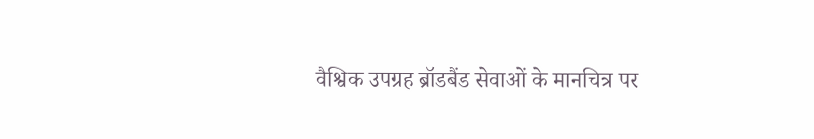वैश्विक उपग्रह ब्रॉडबैंड सेवाओं के मानचित्र पर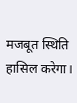मजबूत स्थिति हासिल करेगा।